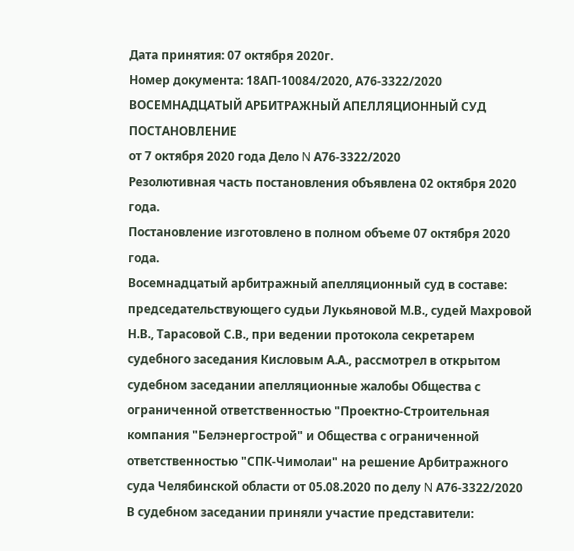Дата принятия: 07 октября 2020г.
Номер документа: 18АП-10084/2020, А76-3322/2020
ВОСЕМНАДЦАТЫЙ АРБИТРАЖНЫЙ АПЕЛЛЯЦИОННЫЙ СУД
ПОСТАНОВЛЕНИЕ
от 7 октября 2020 года Дело N А76-3322/2020
Резолютивная часть постановления объявлена 02 октября 2020 года.
Постановление изготовлено в полном объеме 07 октября 2020 года.
Восемнадцатый арбитражный апелляционный суд в составе: председательствующего судьи Лукьяновой М.В., судей Махровой Н.В., Тарасовой С.В., при ведении протокола секретарем судебного заседания Кисловым А.А., рассмотрел в открытом судебном заседании апелляционные жалобы Общества с ограниченной ответственностью "Проектно-Строительная компания "Белэнергострой" и Общества с ограниченной ответственностью "СПК-Чимолаи" на решение Арбитражного суда Челябинской области от 05.08.2020 по делу N А76-3322/2020
В судебном заседании приняли участие представители: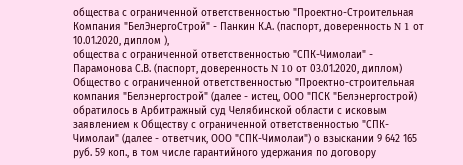общества с ограниченной ответственностью "Проектно-Строительная Компания "БелЭнергоСтрой" - Панкин К.А. (паспорт, доверенность N 1 от 10.01.2020, диплом ),
общества с ограниченной ответственностью "СПК-Чимолаи" - Парамонова С.В. (паспорт, доверенность N 10 от 03.01.2020, диплом)
Общество с ограниченной ответственностью "Проектно-строительная компания "Белэнергострой" (далее - истец, ООО "ПСК "Белэнергострой) обратилось в Арбитражный суд Челябинской области с исковым заявлением к Обществу с ограниченной ответственностью "СПК-Чимолаи" (далее - ответчик, ООО "СПК-Чимолаи") о взыскании 9 642 165 руб. 59 коп., в том числе гарантийного удержания по договору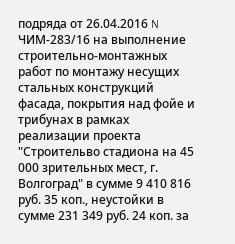подряда от 26.04.2016 N ЧИМ-283/16 на выполнение строительно-монтажных работ по монтажу несущих стальных конструкций фасада, покрытия над фойе и трибунах в рамках реализации проекта "Строительво стадиона на 45 000 зрительных мест, г. Волгоград" в сумме 9 410 816 руб. 35 коп., неустойки в сумме 231 349 руб. 24 коп. за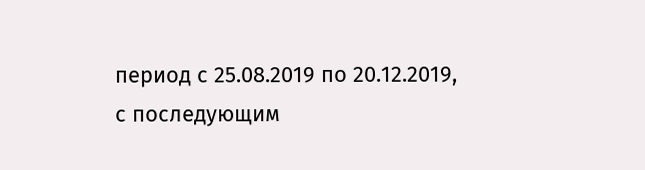период с 25.08.2019 по 20.12.2019, с последующим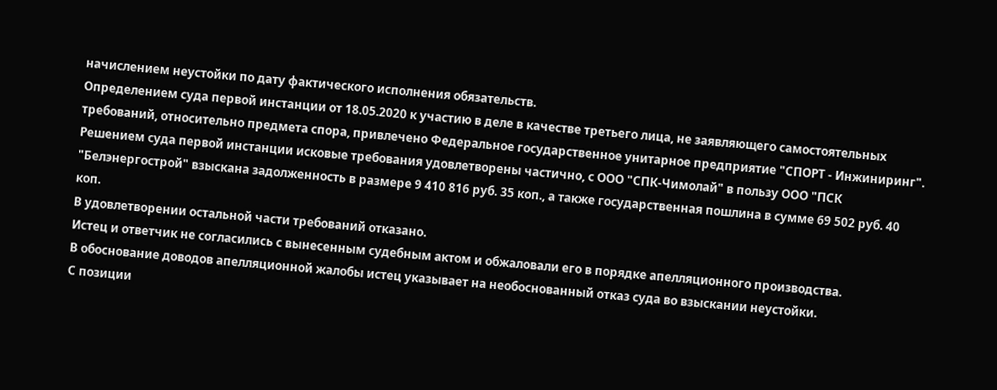начислением неустойки по дату фактического исполнения обязательств.
Определением суда первой инстанции от 18.05.2020 к участию в деле в качестве третьего лица, не заявляющего самостоятельных требований, относительно предмета спора, привлечено Федеральное государственное унитарное предприятие "СПОРТ - Инжиниринг".
Решением суда первой инстанции исковые требования удовлетворены частично, с ООО "СПК-Чимолай" в пользу ООО "ПСК "Белэнергострой" взыскана задолженность в размере 9 410 816 руб. 35 коп., а также государственная пошлина в сумме 69 502 руб. 40 коп.
В удовлетворении остальной части требований отказано.
Истец и ответчик не согласились с вынесенным судебным актом и обжаловали его в порядке апелляционного производства.
В обоснование доводов апелляционной жалобы истец указывает на необоснованный отказ суда во взыскании неустойки.
С позиции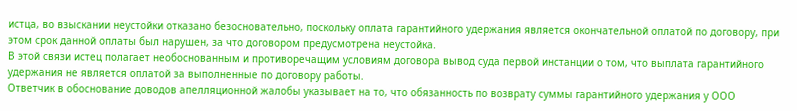истца, во взыскании неустойки отказано безосновательно, поскольку оплата гарантийного удержания является окончательной оплатой по договору, при этом срок данной оплаты был нарушен, за что договором предусмотрена неустойка.
В этой связи истец полагает необоснованным и противоречащим условиям договора вывод суда первой инстанции о том, что выплата гарантийного удержания не является оплатой за выполненные по договору работы.
Ответчик в обоснование доводов апелляционной жалобы указывает на то, что обязанность по возврату суммы гарантийного удержания у ООО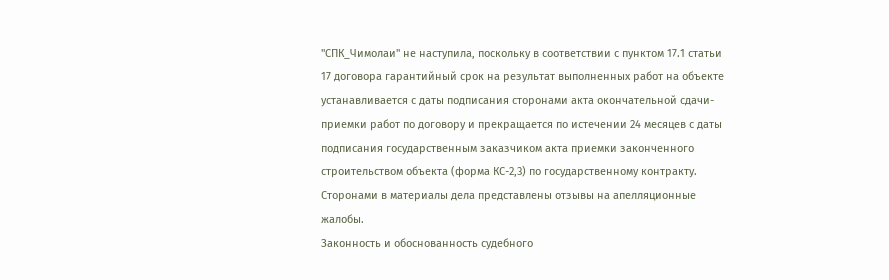"СПК_Чимолаи" не наступила, поскольку в соответствии с пунктом 17.1 статьи 17 договора гарантийный срок на результат выполненных работ на объекте устанавливается с даты подписания сторонами акта окончательной сдачи-приемки работ по договору и прекращается по истечении 24 месяцев с даты подписания государственным заказчиком акта приемки законченного строительством объекта (форма КС-2,3) по государственному контракту.
Сторонами в материалы дела представлены отзывы на апелляционные жалобы.
Законность и обоснованность судебного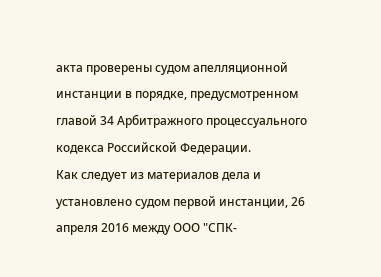акта проверены судом апелляционной инстанции в порядке, предусмотренном главой 34 Арбитражного процессуального кодекса Российской Федерации.
Как следует из материалов дела и установлено судом первой инстанции, 26 апреля 2016 между ООО "СПК-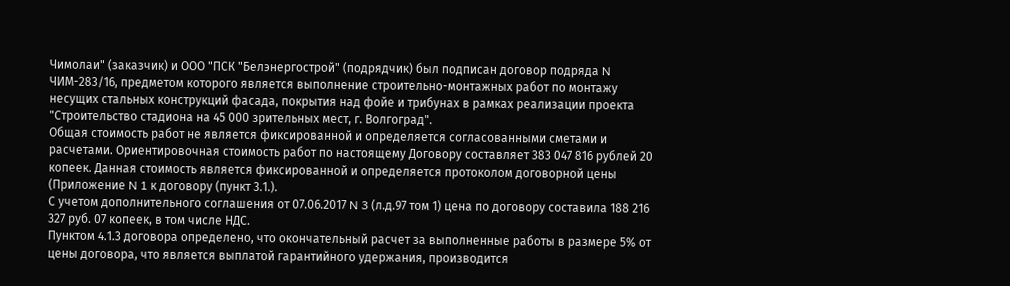Чимолаи" (заказчик) и ООО "ПСК "Белэнергострой" (подрядчик) был подписан договор подряда N ЧИМ-283/16, предметом которого является выполнение строительно-монтажных работ по монтажу несущих стальных конструкций фасада, покрытия над фойе и трибунах в рамках реализации проекта "Строительство стадиона на 45 000 зрительных мест, г. Волгоград".
Общая стоимость работ не является фиксированной и определяется согласованными сметами и расчетами. Ориентировочная стоимость работ по настоящему Договору составляет 383 047 816 рублей 20 копеек. Данная стоимость является фиксированной и определяется протоколом договорной цены (Приложение N 1 к договору (пункт 3.1.).
С учетом дополнительного соглашения от 07.06.2017 N 3 (л.д.97 том 1) цена по договору составила 188 216 327 руб. 07 копеек, в том числе НДС.
Пунктом 4.1.3 договора определено, что окончательный расчет за выполненные работы в размере 5% от цены договора, что является выплатой гарантийного удержания, производится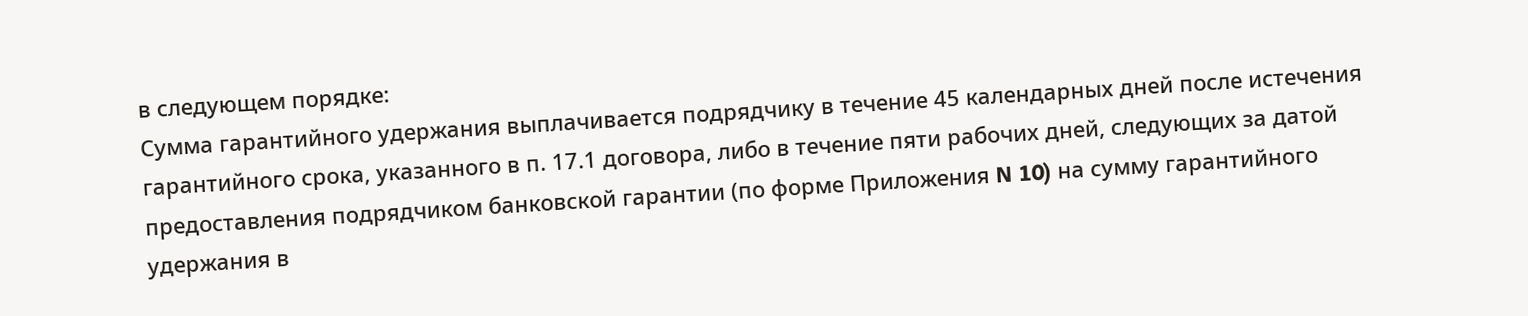в следующем порядке:
Сумма гарантийного удержания выплачивается подрядчику в течение 45 календарных дней после истечения гарантийного срока, указанного в п. 17.1 договора, либо в течение пяти рабочих дней, следующих за датой предоставления подрядчиком банковской гарантии (по форме Приложения N 10) на сумму гарантийного удержания в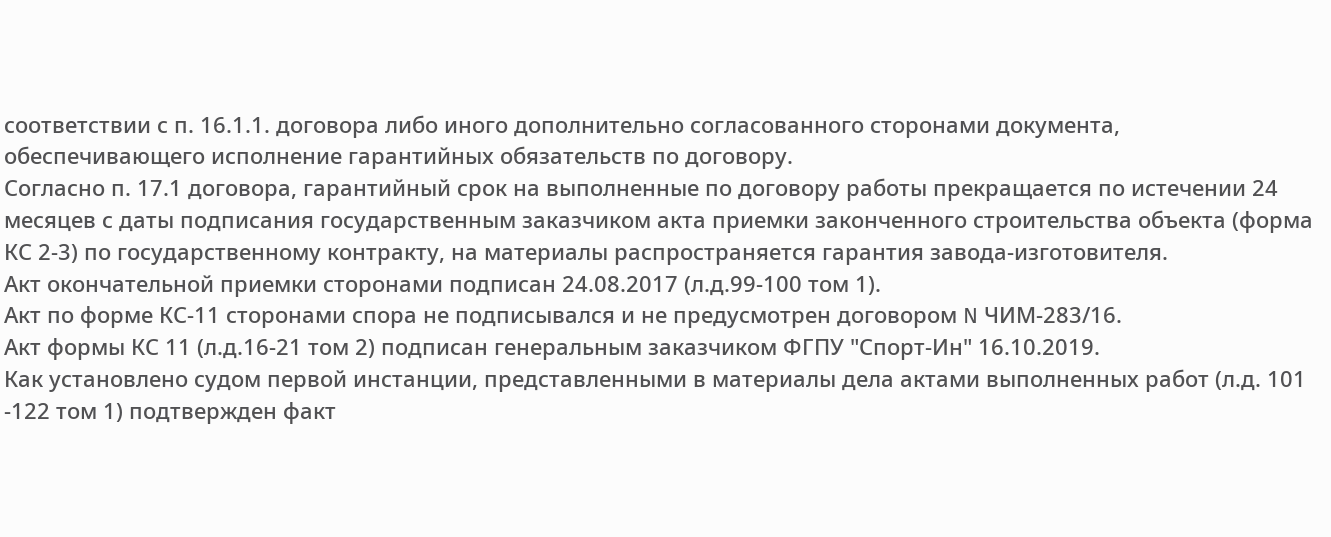соответствии с п. 16.1.1. договора либо иного дополнительно согласованного сторонами документа, обеспечивающего исполнение гарантийных обязательств по договору.
Согласно п. 17.1 договора, гарантийный срок на выполненные по договору работы прекращается по истечении 24 месяцев с даты подписания государственным заказчиком акта приемки законченного строительства объекта (форма КС 2-3) по государственному контракту, на материалы распространяется гарантия завода-изготовителя.
Акт окончательной приемки сторонами подписан 24.08.2017 (л.д.99-100 том 1).
Акт по форме КС-11 сторонами спора не подписывался и не предусмотрен договором N ЧИМ-283/16.
Акт формы КС 11 (л.д.16-21 том 2) подписан генеральным заказчиком ФГПУ "Спорт-Ин" 16.10.2019.
Как установлено судом первой инстанции, представленными в материалы дела актами выполненных работ (л.д. 101 -122 том 1) подтвержден факт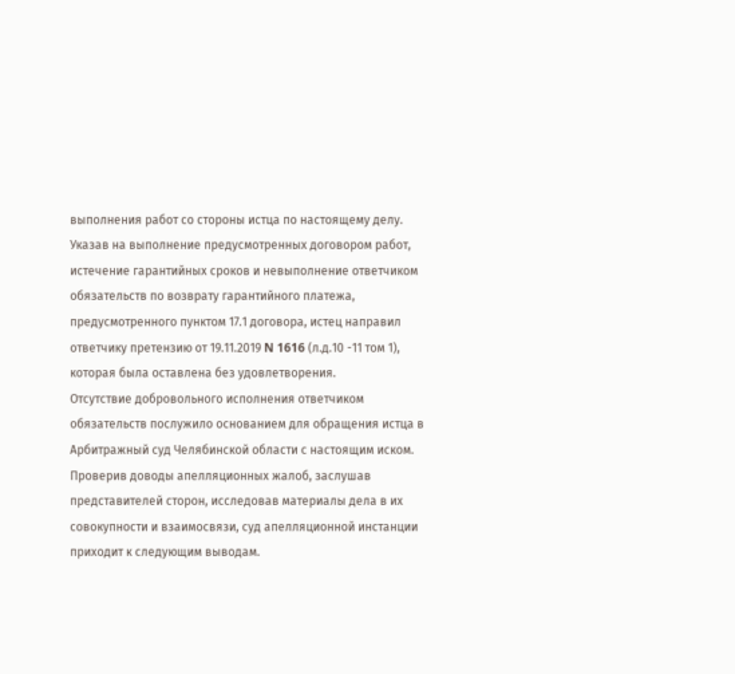выполнения работ со стороны истца по настоящему делу.
Указав на выполнение предусмотренных договором работ, истечение гарантийных сроков и невыполнение ответчиком обязательств по возврату гарантийного платежа, предусмотренного пунктом 17.1 договора, истец направил ответчику претензию от 19.11.2019 N 1616 (л.д.10 -11 том 1), которая была оставлена без удовлетворения.
Отсутствие добровольного исполнения ответчиком обязательств послужило основанием для обращения истца в Арбитражный суд Челябинской области с настоящим иском.
Проверив доводы апелляционных жалоб, заслушав представителей сторон, исследовав материалы дела в их совокупности и взаимосвязи, суд апелляционной инстанции приходит к следующим выводам.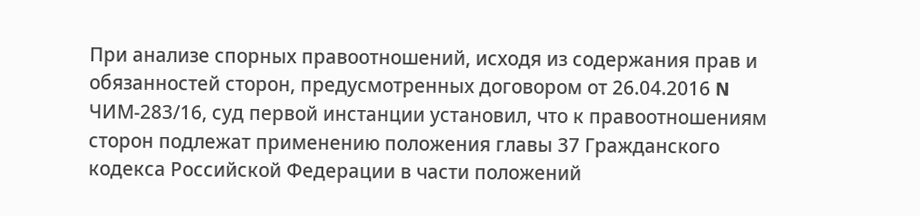При анализе спорных правоотношений, исходя из содержания прав и обязанностей сторон, предусмотренных договором от 26.04.2016 N ЧИМ-283/16, суд первой инстанции установил, что к правоотношениям сторон подлежат применению положения главы 37 Гражданского кодекса Российской Федерации в части положений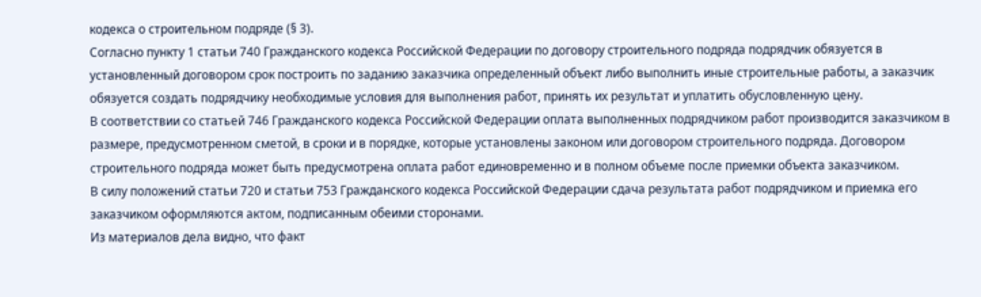кодекса о строительном подряде (§ 3).
Согласно пункту 1 статьи 740 Гражданского кодекса Российской Федерации по договору строительного подряда подрядчик обязуется в установленный договором срок построить по заданию заказчика определенный объект либо выполнить иные строительные работы, а заказчик обязуется создать подрядчику необходимые условия для выполнения работ, принять их результат и уплатить обусловленную цену.
В соответствии со статьей 746 Гражданского кодекса Российской Федерации оплата выполненных подрядчиком работ производится заказчиком в размере, предусмотренном сметой, в сроки и в порядке, которые установлены законом или договором строительного подряда. Договором строительного подряда может быть предусмотрена оплата работ единовременно и в полном объеме после приемки объекта заказчиком.
В силу положений статьи 720 и статьи 753 Гражданского кодекса Российской Федерации сдача результата работ подрядчиком и приемка его заказчиком оформляются актом, подписанным обеими сторонами.
Из материалов дела видно, что факт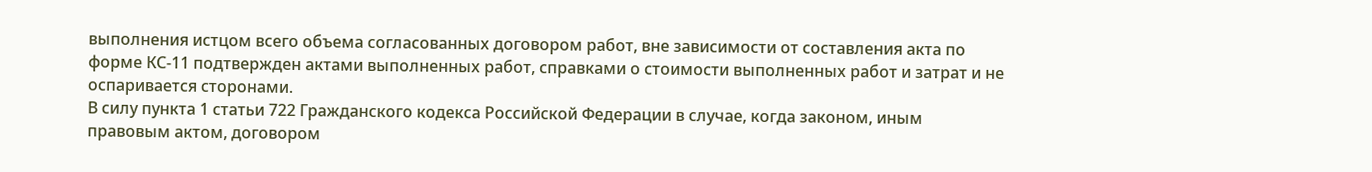выполнения истцом всего объема согласованных договором работ, вне зависимости от составления акта по форме КС-11 подтвержден актами выполненных работ, справками о стоимости выполненных работ и затрат и не оспаривается сторонами.
В силу пункта 1 статьи 722 Гражданского кодекса Российской Федерации в случае, когда законом, иным правовым актом, договором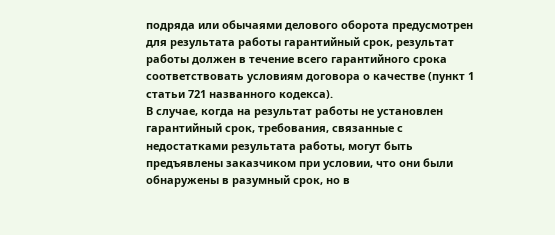подряда или обычаями делового оборота предусмотрен для результата работы гарантийный срок, результат работы должен в течение всего гарантийного срока соответствовать условиям договора о качестве (пункт 1 статьи 721 названного кодекса).
В случае, когда на результат работы не установлен гарантийный срок, требования, связанные с недостатками результата работы, могут быть предъявлены заказчиком при условии, что они были обнаружены в разумный срок, но в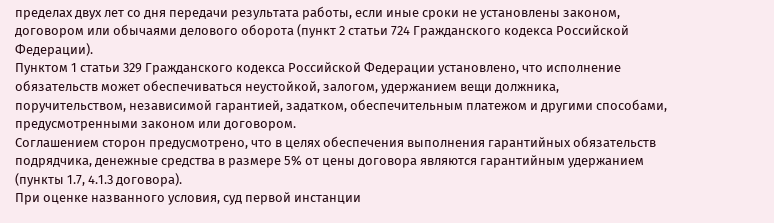пределах двух лет со дня передачи результата работы, если иные сроки не установлены законом, договором или обычаями делового оборота (пункт 2 статьи 724 Гражданского кодекса Российской Федерации).
Пунктом 1 статьи 329 Гражданского кодекса Российской Федерации установлено, что исполнение обязательств может обеспечиваться неустойкой, залогом, удержанием вещи должника, поручительством, независимой гарантией, задатком, обеспечительным платежом и другими способами, предусмотренными законом или договором.
Соглашением сторон предусмотрено, что в целях обеспечения выполнения гарантийных обязательств подрядчика, денежные средства в размере 5% от цены договора являются гарантийным удержанием (пункты 1.7, 4.1.3 договора).
При оценке названного условия, суд первой инстанции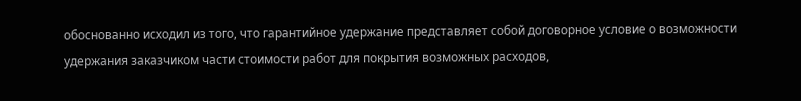обоснованно исходил из того, что гарантийное удержание представляет собой договорное условие о возможности удержания заказчиком части стоимости работ для покрытия возможных расходов,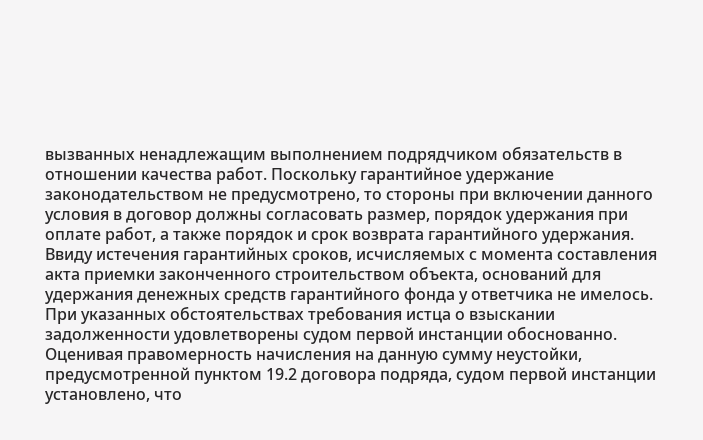вызванных ненадлежащим выполнением подрядчиком обязательств в отношении качества работ. Поскольку гарантийное удержание законодательством не предусмотрено, то стороны при включении данного условия в договор должны согласовать размер, порядок удержания при оплате работ, а также порядок и срок возврата гарантийного удержания.
Ввиду истечения гарантийных сроков, исчисляемых с момента составления акта приемки законченного строительством объекта, оснований для удержания денежных средств гарантийного фонда у ответчика не имелось. При указанных обстоятельствах требования истца о взыскании задолженности удовлетворены судом первой инстанции обоснованно.
Оценивая правомерность начисления на данную сумму неустойки, предусмотренной пунктом 19.2 договора подряда, судом первой инстанции установлено, что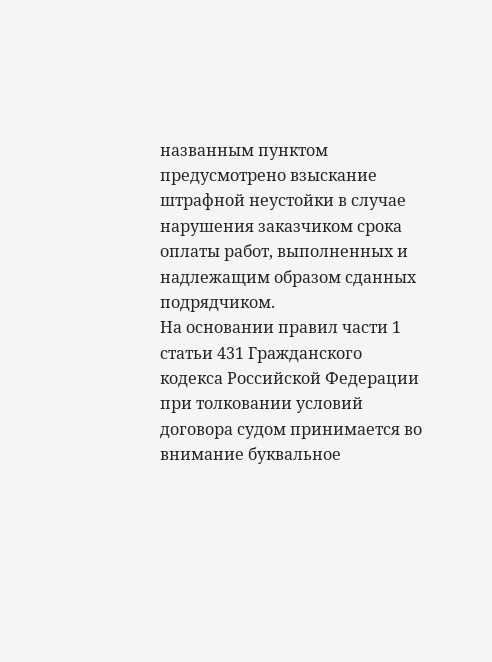названным пунктом предусмотрено взыскание штрафной неустойки в случае нарушения заказчиком срока оплаты работ, выполненных и надлежащим образом сданных подрядчиком.
На основании правил части 1 статьи 431 Гражданского кодекса Российской Федерации при толковании условий договора судом принимается во внимание буквальное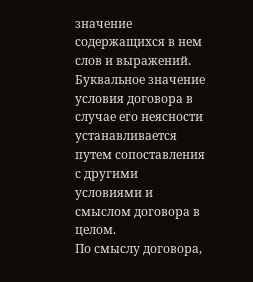значение содержащихся в нем слов и выражений. Буквальное значение условия договора в случае его неясности устанавливается путем сопоставления с другими условиями и смыслом договора в целом.
По смыслу договора,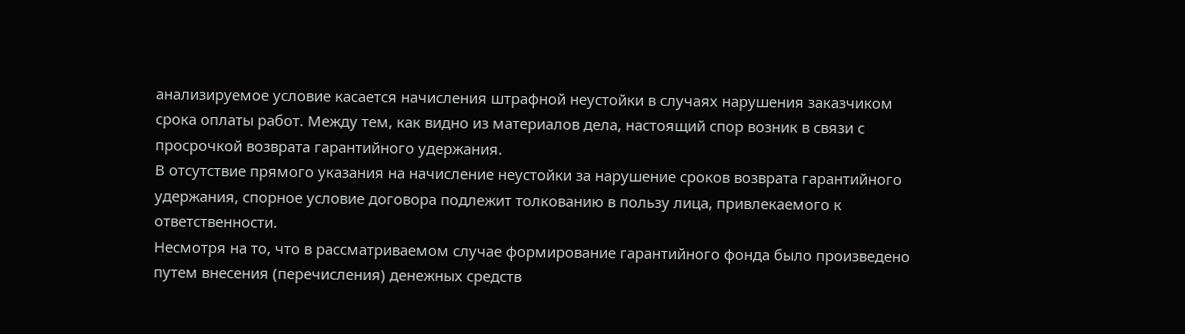анализируемое условие касается начисления штрафной неустойки в случаях нарушения заказчиком срока оплаты работ. Между тем, как видно из материалов дела, настоящий спор возник в связи с просрочкой возврата гарантийного удержания.
В отсутствие прямого указания на начисление неустойки за нарушение сроков возврата гарантийного удержания, спорное условие договора подлежит толкованию в пользу лица, привлекаемого к ответственности.
Несмотря на то, что в рассматриваемом случае формирование гарантийного фонда было произведено путем внесения (перечисления) денежных средств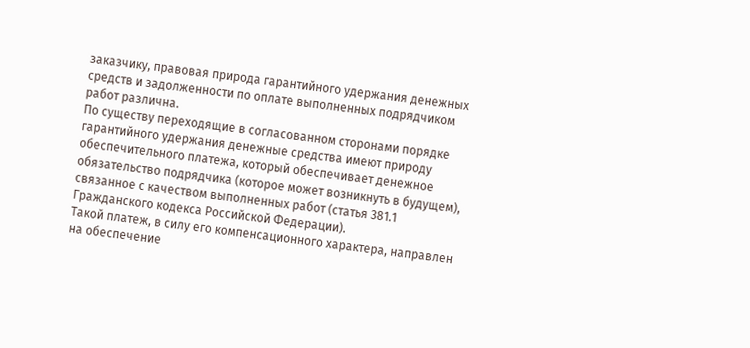заказчику, правовая природа гарантийного удержания денежных средств и задолженности по оплате выполненных подрядчиком работ различна.
По существу переходящие в согласованном сторонами порядке гарантийного удержания денежные средства имеют природу обеспечительного платежа, который обеспечивает денежное обязательство подрядчика (которое может возникнуть в будущем), связанное с качеством выполненных работ (статья 381.1 Гражданского кодекса Российской Федерации).
Такой платеж, в силу его компенсационного характера, направлен на обеспечение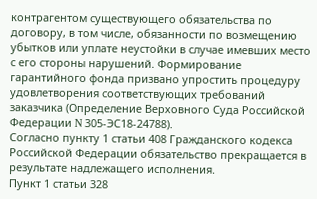контрагентом существующего обязательства по договору, в том числе, обязанности по возмещению убытков или уплате неустойки в случае имевших место с его стороны нарушений. Формирование гарантийного фонда призвано упростить процедуру удовлетворения соответствующих требований заказчика (Определение Верховного Суда Российской Федерации N 305-ЭС18-24788).
Согласно пункту 1 статьи 408 Гражданского кодекса Российской Федерации обязательство прекращается в результате надлежащего исполнения.
Пункт 1 статьи 328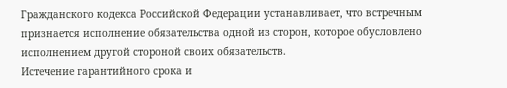Гражданского кодекса Российской Федерации устанавливает, что встречным признается исполнение обязательства одной из сторон, которое обусловлено исполнением другой стороной своих обязательств.
Истечение гарантийного срока и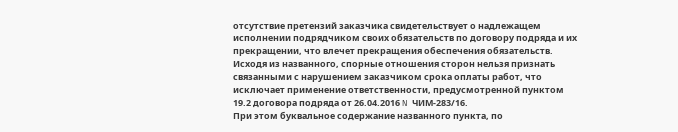отсутствие претензий заказчика свидетельствует о надлежащем исполнении подрядчиком своих обязательств по договору подряда и их прекращении, что влечет прекращения обеспечения обязательств.
Исходя из названного, спорные отношения сторон нельзя признать связанными с нарушением заказчиком срока оплаты работ, что исключает применение ответственности, предусмотренной пунктом 19.2 договора подряда от 26.04.2016 N ЧИМ-283/16.
При этом буквальное содержание названного пункта, по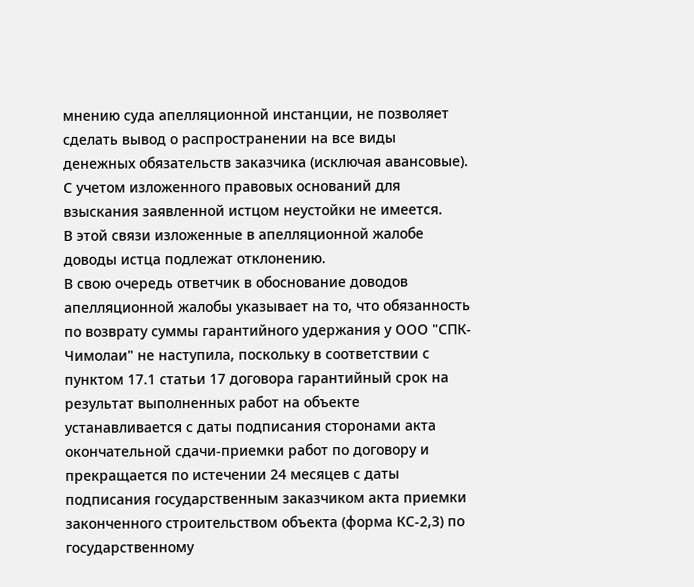мнению суда апелляционной инстанции, не позволяет сделать вывод о распространении на все виды денежных обязательств заказчика (исключая авансовые).
С учетом изложенного правовых оснований для взыскания заявленной истцом неустойки не имеется.
В этой связи изложенные в апелляционной жалобе доводы истца подлежат отклонению.
В свою очередь ответчик в обоснование доводов апелляционной жалобы указывает на то, что обязанность по возврату суммы гарантийного удержания у ООО "СПК-Чимолаи" не наступила, поскольку в соответствии с пунктом 17.1 статьи 17 договора гарантийный срок на результат выполненных работ на объекте устанавливается с даты подписания сторонами акта окончательной сдачи-приемки работ по договору и прекращается по истечении 24 месяцев с даты подписания государственным заказчиком акта приемки законченного строительством объекта (форма КС-2,3) по государственному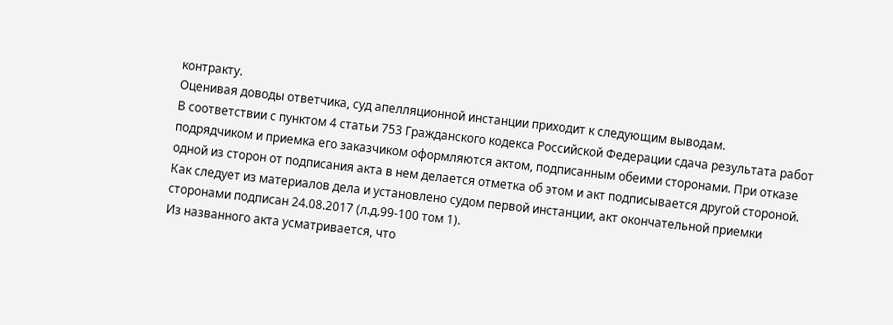контракту.
Оценивая доводы ответчика, суд апелляционной инстанции приходит к следующим выводам.
В соответствии с пунктом 4 статьи 753 Гражданского кодекса Российской Федерации сдача результата работ подрядчиком и приемка его заказчиком оформляются актом, подписанным обеими сторонами. При отказе одной из сторон от подписания акта в нем делается отметка об этом и акт подписывается другой стороной.
Как следует из материалов дела и установлено судом первой инстанции, акт окончательной приемки сторонами подписан 24.08.2017 (л.д.99-100 том 1).
Из названного акта усматривается, что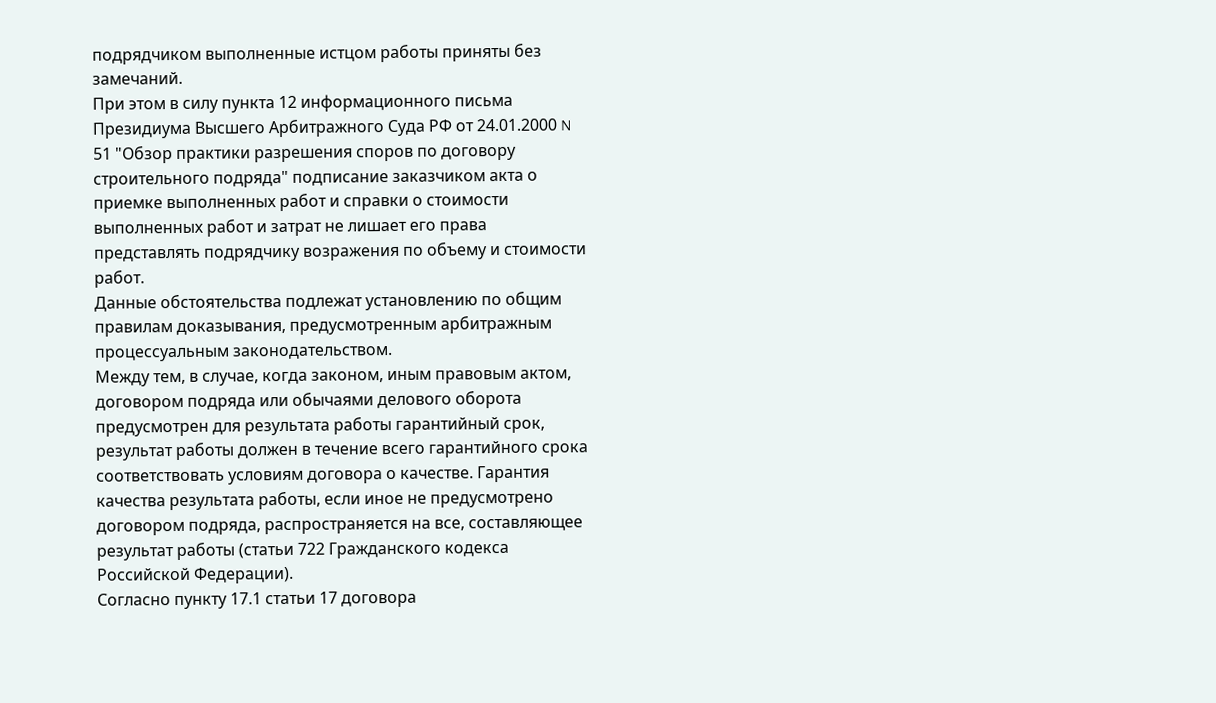подрядчиком выполненные истцом работы приняты без замечаний.
При этом в силу пункта 12 информационного письма Президиума Высшего Арбитражного Суда РФ от 24.01.2000 N 51 "Обзор практики разрешения споров по договору строительного подряда" подписание заказчиком акта о приемке выполненных работ и справки о стоимости выполненных работ и затрат не лишает его права представлять подрядчику возражения по объему и стоимости работ.
Данные обстоятельства подлежат установлению по общим правилам доказывания, предусмотренным арбитражным процессуальным законодательством.
Между тем, в случае, когда законом, иным правовым актом, договором подряда или обычаями делового оборота предусмотрен для результата работы гарантийный срок, результат работы должен в течение всего гарантийного срока соответствовать условиям договора о качестве. Гарантия качества результата работы, если иное не предусмотрено договором подряда, распространяется на все, составляющее результат работы (статьи 722 Гражданского кодекса Российской Федерации).
Согласно пункту 17.1 статьи 17 договора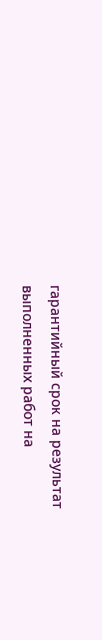гарантийный срок на результат выполненных работ на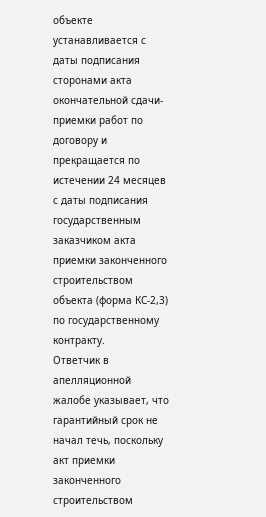объекте устанавливается с даты подписания сторонами акта окончательной сдачи-приемки работ по договору и прекращается по истечении 24 месяцев с даты подписания государственным заказчиком акта приемки законченного строительством объекта (форма КС-2,3) по государственному контракту.
Ответчик в апелляционной жалобе указывает, что гарантийный срок не начал течь, поскольку акт приемки законченного строительством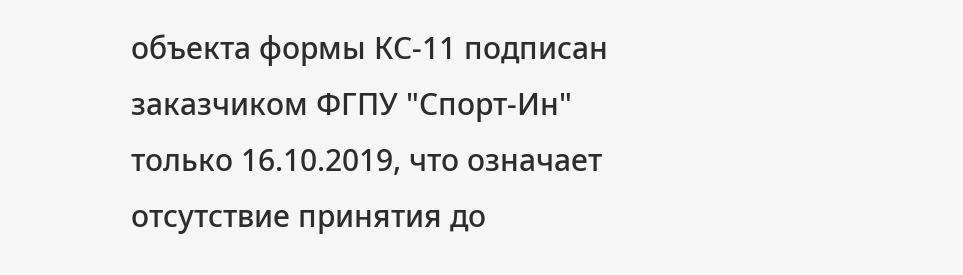объекта формы КС-11 подписан заказчиком ФГПУ "Спорт-Ин" только 16.10.2019, что означает отсутствие принятия до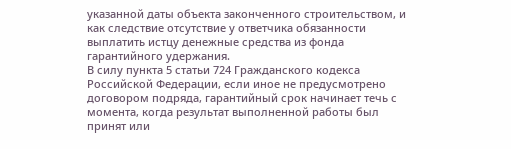указанной даты объекта законченного строительством, и как следствие отсутствие у ответчика обязанности выплатить истцу денежные средства из фонда гарантийного удержания.
В силу пункта 5 статьи 724 Гражданского кодекса Российской Федерации, если иное не предусмотрено договором подряда, гарантийный срок начинает течь с момента, когда результат выполненной работы был принят или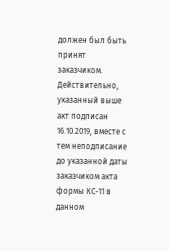должен был быть принят заказчиком.
Действительно, указанный выше акт подписан 16.10.2019, вместе с тем неподписание до указанной даты заказчиком акта формы КС-11 в данном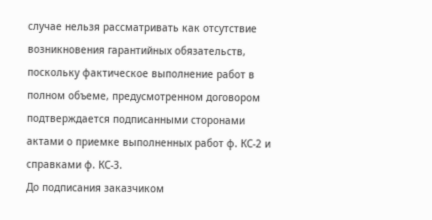случае нельзя рассматривать как отсутствие возникновения гарантийных обязательств, поскольку фактическое выполнение работ в полном объеме, предусмотренном договором подтверждается подписанными сторонами актами о приемке выполненных работ ф. КС-2 и справками ф. КС-3.
До подписания заказчиком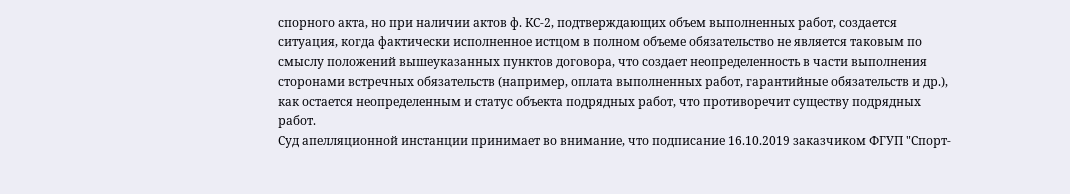спорного акта, но при наличии актов ф. КС-2, подтверждающих объем выполненных работ, создается ситуация, когда фактически исполненное истцом в полном объеме обязательство не является таковым по смыслу положений вышеуказанных пунктов договора, что создает неопределенность в части выполнения сторонами встречных обязательств (например, оплата выполненных работ, гарантийные обязательств и др.), как остается неопределенным и статус объекта подрядных работ, что противоречит существу подрядных работ.
Суд апелляционной инстанции принимает во внимание, что подписание 16.10.2019 заказчиком ФГУП "Спорт-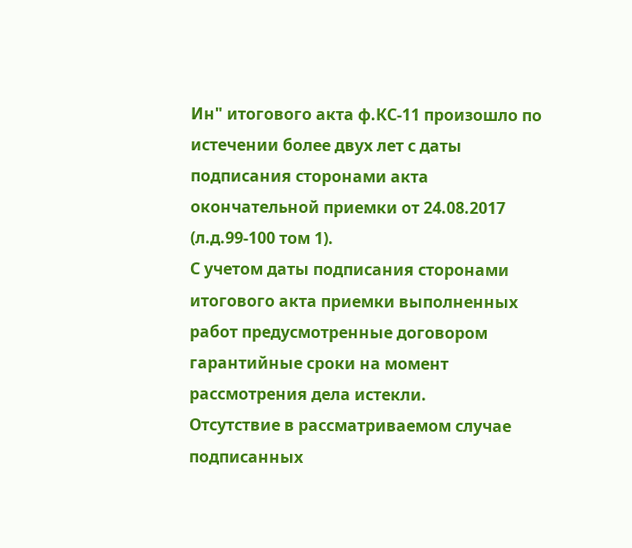Ин" итогового акта ф.КС-11 произошло по истечении более двух лет с даты подписания сторонами акта окончательной приемки от 24.08.2017 (л.д.99-100 том 1).
С учетом даты подписания сторонами итогового акта приемки выполненных работ предусмотренные договором гарантийные сроки на момент рассмотрения дела истекли.
Отсутствие в рассматриваемом случае подписанных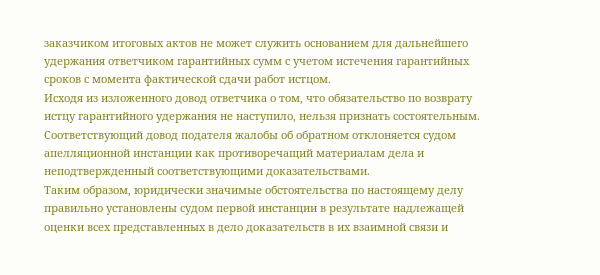заказчиком итоговых актов не может служить основанием для дальнейшего удержания ответчиком гарантийных сумм с учетом истечения гарантийных сроков с момента фактической сдачи работ истцом.
Исходя из изложенного довод ответчика о том, что обязательство по возврату истцу гарантийного удержания не наступило, нельзя признать состоятельным.
Соответствующий довод подателя жалобы об обратном отклоняется судом апелляционной инстанции как противоречащий материалам дела и неподтвержденный соответствующими доказательствами.
Таким образом, юридически значимые обстоятельства по настоящему делу правильно установлены судом первой инстанции в результате надлежащей оценки всех представленных в дело доказательств в их взаимной связи и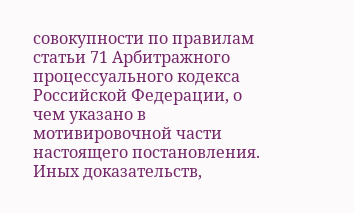совокупности по правилам статьи 71 Арбитражного процессуального кодекса Российской Федерации, о чем указано в мотивировочной части настоящего постановления. Иных доказательств,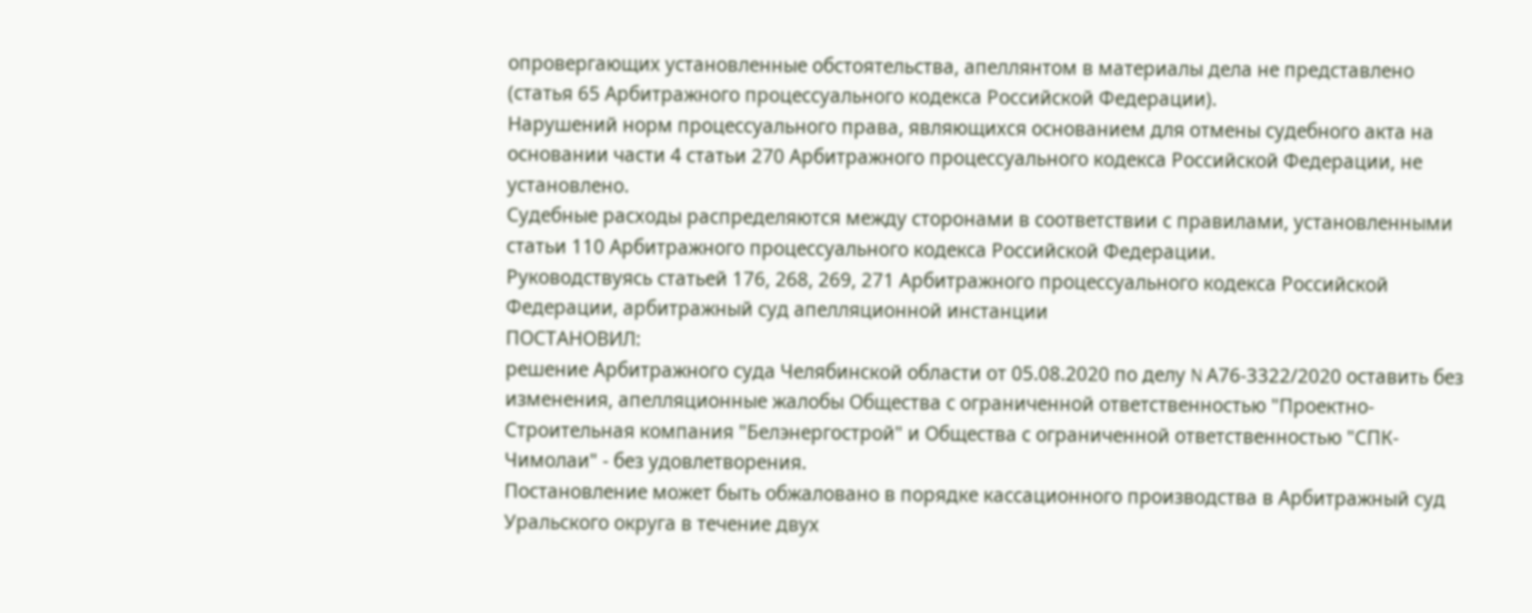опровергающих установленные обстоятельства, апеллянтом в материалы дела не представлено (статья 65 Арбитражного процессуального кодекса Российской Федерации).
Нарушений норм процессуального права, являющихся основанием для отмены судебного акта на основании части 4 статьи 270 Арбитражного процессуального кодекса Российской Федерации, не установлено.
Судебные расходы распределяются между сторонами в соответствии с правилами, установленными статьи 110 Арбитражного процессуального кодекса Российской Федерации.
Руководствуясь статьей 176, 268, 269, 271 Арбитражного процессуального кодекса Российской Федерации, арбитражный суд апелляционной инстанции
ПОСТАНОВИЛ:
решение Арбитражного суда Челябинской области от 05.08.2020 по делу N А76-3322/2020 оставить без изменения, апелляционные жалобы Общества с ограниченной ответственностью "Проектно-Строительная компания "Белэнергострой" и Общества с ограниченной ответственностью "СПК-Чимолаи" - без удовлетворения.
Постановление может быть обжаловано в порядке кассационного производства в Арбитражный суд Уральского округа в течение двух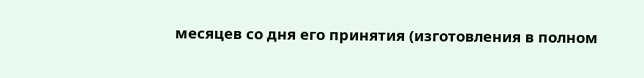месяцев со дня его принятия (изготовления в полном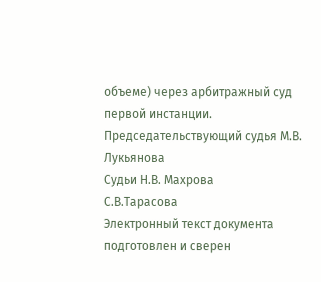объеме) через арбитражный суд первой инстанции.
Председательствующий судья М.В. Лукьянова
Судьи Н.В. Махрова
С.В.Тарасова
Электронный текст документа
подготовлен и сверен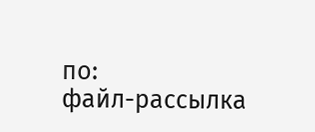по:
файл-рассылка